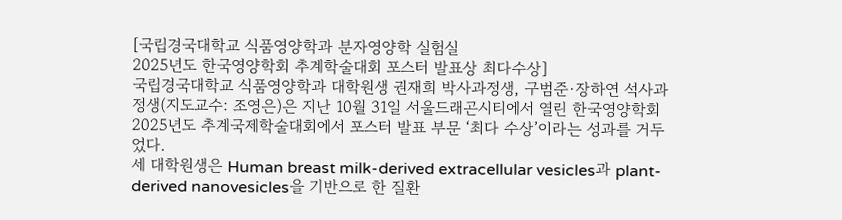[국립경국대학교 식품영양학과 분자영양학 실험실
2025년도 한국영양학회 추계학술대회 포스터 발표상 최다수상]
국립경국대학교 식품영양학과 대학원생 권재희 박사과정생, 구범준·장하연 석사과정생(지도교수: 조영은)은 지난 10월 31일 서울드래곤시티에서 열린 한국영양학회 2025년도 추계국제학술대회에서 포스터 발표 부문 ‘최다 수상’이라는 성과를 거두었다.
세 대학원생은 Human breast milk-derived extracellular vesicles과 plant-derived nanovesicles을 기반으로 한 질환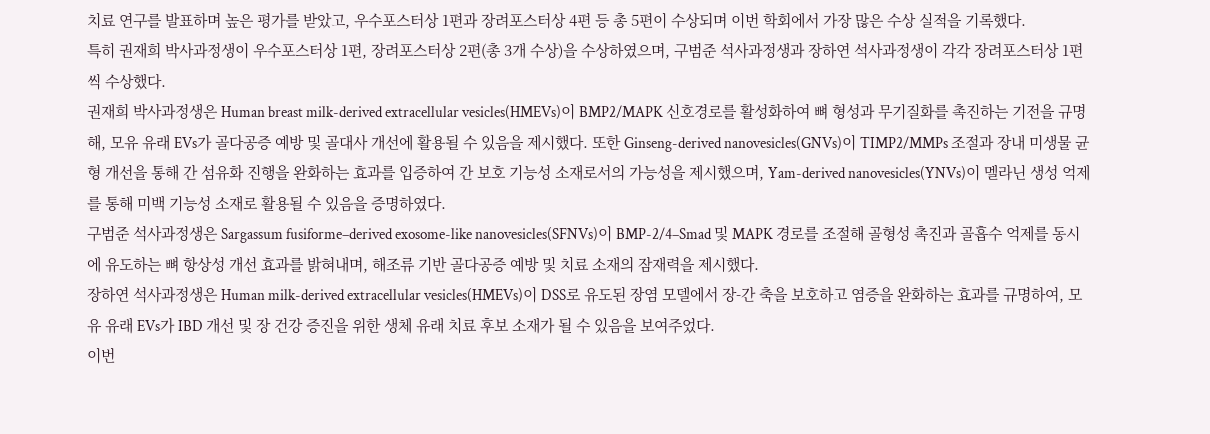치료 연구를 발표하며 높은 평가를 받았고, 우수포스터상 1편과 장려포스터상 4편 등 총 5편이 수상되며 이번 학회에서 가장 많은 수상 실적을 기록했다.
특히 권재희 박사과정생이 우수포스터상 1편, 장려포스터상 2편(총 3개 수상)을 수상하였으며, 구범준 석사과정생과 장하연 석사과정생이 각각 장려포스터상 1편씩 수상했다.
권재희 박사과정생은 Human breast milk-derived extracellular vesicles(HMEVs)이 BMP2/MAPK 신호경로를 활성화하여 뼈 형성과 무기질화를 촉진하는 기전을 규명해, 모유 유래 EVs가 골다공증 예방 및 골대사 개선에 활용될 수 있음을 제시했다. 또한 Ginseng-derived nanovesicles(GNVs)이 TIMP2/MMPs 조절과 장내 미생물 균형 개선을 통해 간 섬유화 진행을 완화하는 효과를 입증하여 간 보호 기능성 소재로서의 가능성을 제시했으며, Yam-derived nanovesicles(YNVs)이 멜라닌 생성 억제를 통해 미백 기능성 소재로 활용될 수 있음을 증명하였다.
구범준 석사과정생은 Sargassum fusiforme–derived exosome-like nanovesicles(SFNVs)이 BMP-2/4–Smad 및 MAPK 경로를 조절해 골형성 촉진과 골흡수 억제를 동시에 유도하는 뼈 항상성 개선 효과를 밝혀내며, 해조류 기반 골다공증 예방 및 치료 소재의 잠재력을 제시했다.
장하연 석사과정생은 Human milk-derived extracellular vesicles(HMEVs)이 DSS로 유도된 장염 모델에서 장-간 축을 보호하고 염증을 완화하는 효과를 규명하여, 모유 유래 EVs가 IBD 개선 및 장 건강 증진을 위한 생체 유래 치료 후보 소재가 될 수 있음을 보여주었다.
이번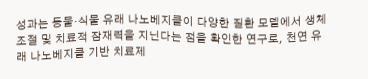성과는 동물·식물 유래 나노베지클이 다양한 질환 모델에서 생체 조절 및 치료적 잠재력을 지닌다는 점을 확인한 연구로, 천연 유래 나노베지클 기반 치료제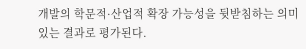개발의 학문적·산업적 확장 가능성을 뒷받침하는 의미 있는 결과로 평가된다.